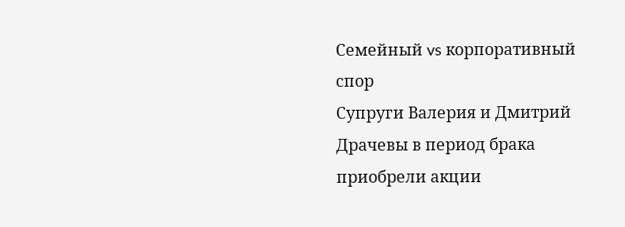Семейный vs корпоративный спор
Супруги Валерия и Дмитрий Драчевы в период брака приобрели акции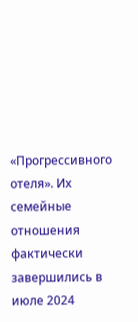«Прогрессивного отеля». Их семейные отношения фактически завершились в июле 2024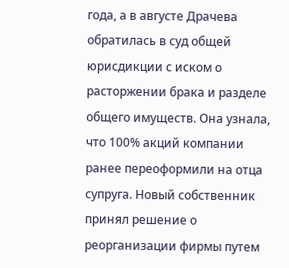года, а в августе Драчева обратилась в суд общей юрисдикции с иском о расторжении брака и разделе общего имуществ. Она узнала, что 100% акций компании ранее переоформили на отца супруга. Новый собственник принял решение о реорганизации фирмы путем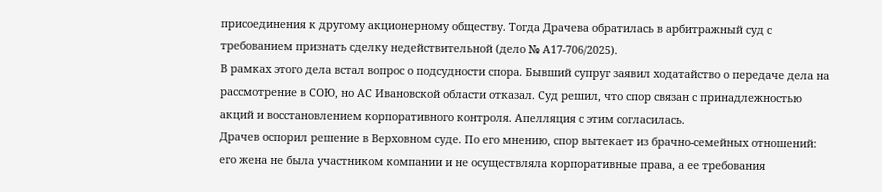присоединения к другому акционерному обществу. Тогда Драчева обратилась в арбитражный суд с требованием признать сделку недействительной (дело № А17-706/2025).
В рамках этого дела встал вопрос о подсудности спора. Бывший супруг заявил ходатайство о передаче дела на рассмотрение в СОЮ, но АС Ивановской области отказал. Суд решил, что спор связан с принадлежностью акций и восстановлением корпоративного контроля. Апелляция с этим согласилась.
Драчев оспорил решение в Верховном суде. По его мнению, спор вытекает из брачно-семейных отношений: его жена не была участником компании и не осуществляла корпоративные права, а ее требования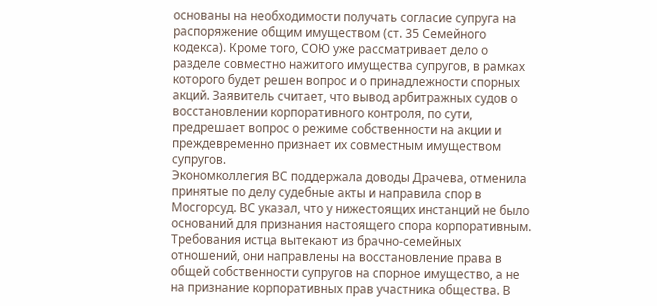основаны на необходимости получать согласие супруга на распоряжение общим имуществом (ст. 35 Семейного кодекса). Кроме того, СОЮ уже рассматривает дело о разделе совместно нажитого имущества супругов, в рамках которого будет решен вопрос и о принадлежности спорных акций. Заявитель считает, что вывод арбитражных судов о восстановлении корпоративного контроля, по сути, предрешает вопрос о режиме собственности на акции и преждевременно признает их совместным имуществом супругов.
Экономколлегия ВС поддержала доводы Драчева, отменила принятые по делу судебные акты и направила спор в Мосгорсуд. ВС указал, что у нижестоящих инстанций не было оснований для признания настоящего спора корпоративным. Требования истца вытекают из брачно-семейных отношений, они направлены на восстановление права в общей собственности супругов на спорное имущество, а не на признание корпоративных прав участника общества. В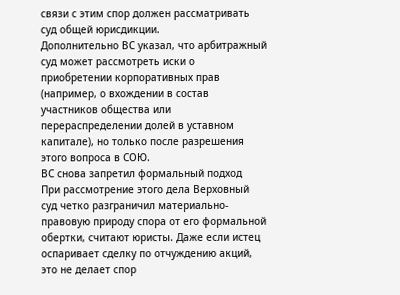связи с этим спор должен рассматривать суд общей юрисдикции.
Дополнительно ВС указал, что арбитражный суд может рассмотреть иски о приобретении корпоративных прав (например, о вхождении в состав участников общества или перераспределении долей в уставном капитале), но только после разрешения этого вопроса в СОЮ.
ВС снова запретил формальный подход
При рассмотрение этого дела Верховный суд четко разграничил материально-правовую природу спора от его формальной обертки, считают юристы. Даже если истец оспаривает сделку по отчуждению акций, это не делает спор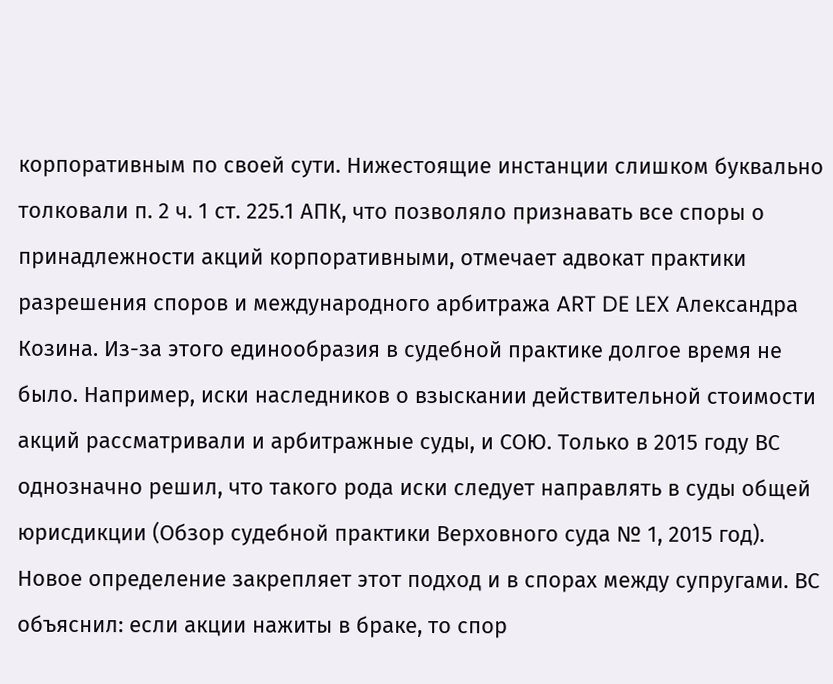корпоративным по своей сути. Нижестоящие инстанции слишком буквально толковали п. 2 ч. 1 ст. 225.1 АПК, что позволяло признавать все споры о принадлежности акций корпоративными, отмечает адвокат практики разрешения споров и международного арбитража ART DE LEX Александра Козина. Из-за этого единообразия в судебной практике долгое время не было. Например, иски наследников о взыскании действительной стоимости акций рассматривали и арбитражные суды, и СОЮ. Только в 2015 году ВС однозначно решил, что такого рода иски следует направлять в суды общей юрисдикции (Обзор судебной практики Верховного суда № 1, 2015 год).
Новое определение закрепляет этот подход и в спорах между супругами. ВС объяснил: если акции нажиты в браке, то спор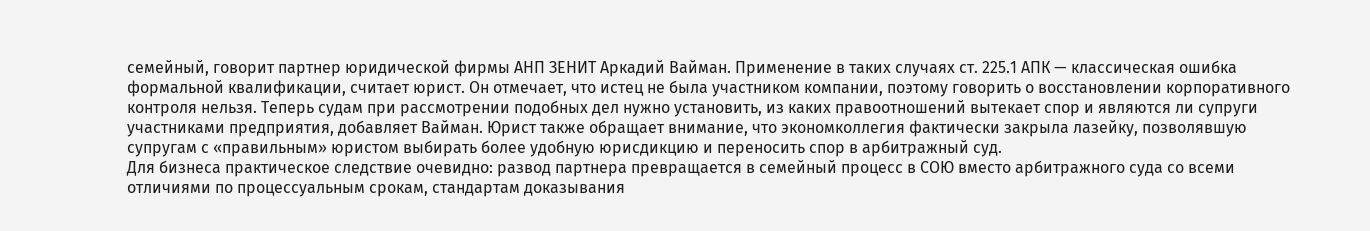семейный, говорит партнер юридической фирмы АНП ЗЕНИТ Аркадий Вайман. Применение в таких случаях ст. 225.1 АПК — классическая ошибка формальной квалификации, считает юрист. Он отмечает, что истец не была участником компании, поэтому говорить о восстановлении корпоративного контроля нельзя. Теперь судам при рассмотрении подобных дел нужно установить, из каких правоотношений вытекает спор и являются ли супруги участниками предприятия, добавляет Вайман. Юрист также обращает внимание, что экономколлегия фактически закрыла лазейку, позволявшую супругам с «правильным» юристом выбирать более удобную юрисдикцию и переносить спор в арбитражный суд.
Для бизнеса практическое следствие очевидно: развод партнера превращается в семейный процесс в СОЮ вместо арбитражного суда со всеми отличиями по процессуальным срокам, стандартам доказывания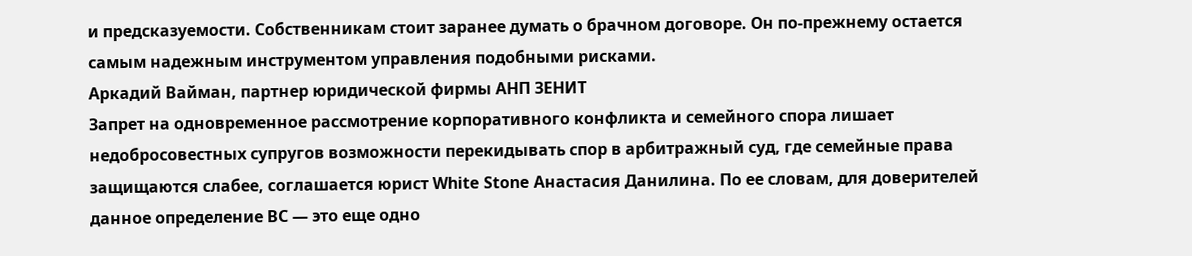и предсказуемости. Собственникам стоит заранее думать о брачном договоре. Он по-прежнему остается самым надежным инструментом управления подобными рисками.
Аркадий Вайман, партнер юридической фирмы АНП ЗЕНИТ
Запрет на одновременное рассмотрение корпоративного конфликта и семейного спора лишает недобросовестных супругов возможности перекидывать спор в арбитражный суд, где семейные права защищаются слабее, соглашается юрист White Stone Анастасия Данилина. По ее словам, для доверителей данное определение ВС — это еще одно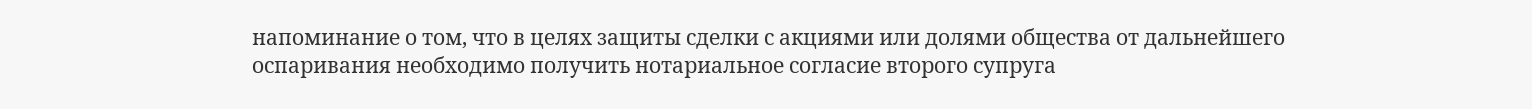напоминание о том, что в целях защиты сделки с акциями или долями общества от дальнейшего оспаривания необходимо получить нотариальное согласие второго супруга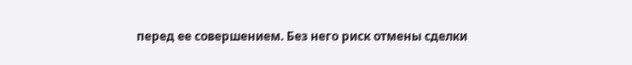перед ее совершением. Без него риск отмены сделки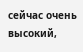сейчас очень высокий,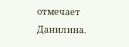отмечает Данилина.